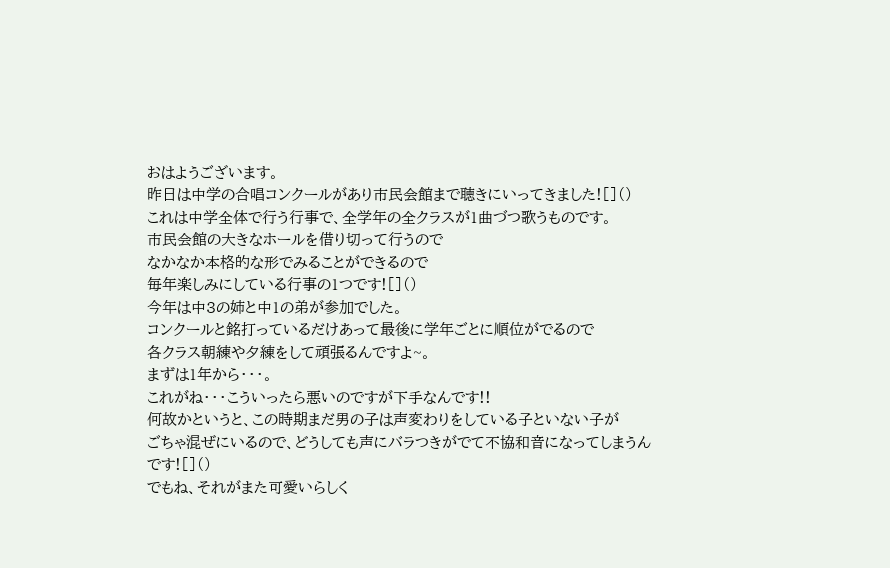おはようございます。
昨日は中学の合唱コンクールがあり市民会館まで聴きにいってきました![]()
これは中学全体で行う行事で、全学年の全クラスが1曲づつ歌うものです。
市民会館の大きなホールを借り切って行うので
なかなか本格的な形でみることができるので
毎年楽しみにしている行事の1つです![]()
今年は中3の姉と中1の弟が参加でした。
コンクールと銘打っているだけあって最後に学年ごとに順位がでるので
各クラス朝練や夕練をして頑張るんですよ~。
まずは1年から・・・。
これがね・・・こういったら悪いのですが下手なんです!!
何故かというと、この時期まだ男の子は声変わりをしている子といない子が
ごちゃ混ぜにいるので、どうしても声にバラつきがでて不協和音になってしまうんです![]()
でもね、それがまた可愛いらしく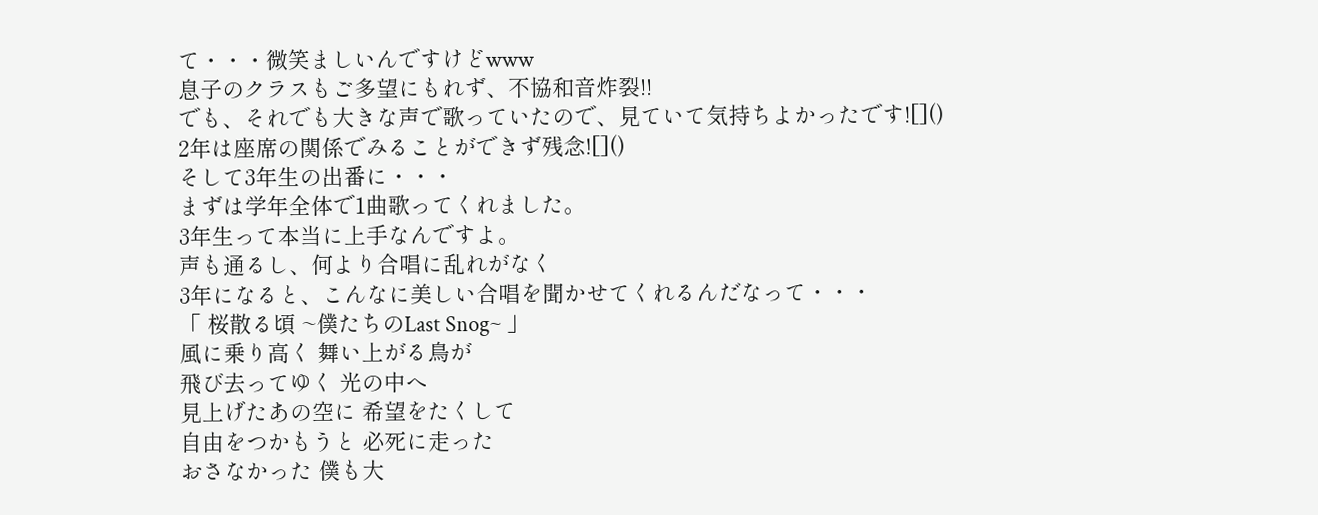て・・・微笑ましいんですけどwww
息子のクラスもご多望にもれず、不協和音炸裂!!
でも、それでも大きな声で歌っていたので、見ていて気持ちよかったです![]()
2年は座席の関係でみることができず残念![]()
そして3年生の出番に・・・
まずは学年全体で1曲歌ってくれました。
3年生って本当に上手なんですよ。
声も通るし、何より合唱に乱れがなく
3年になると、こんなに美しい合唱を聞かせてくれるんだなって・・・
「 桜散る頃 ~僕たちのLast Snog~ 」
風に乗り高く 舞い上がる鳥が
飛び去ってゆく 光の中へ
見上げたあの空に 希望をたくして
自由をつかもうと 必死に走った
おさなかった 僕も大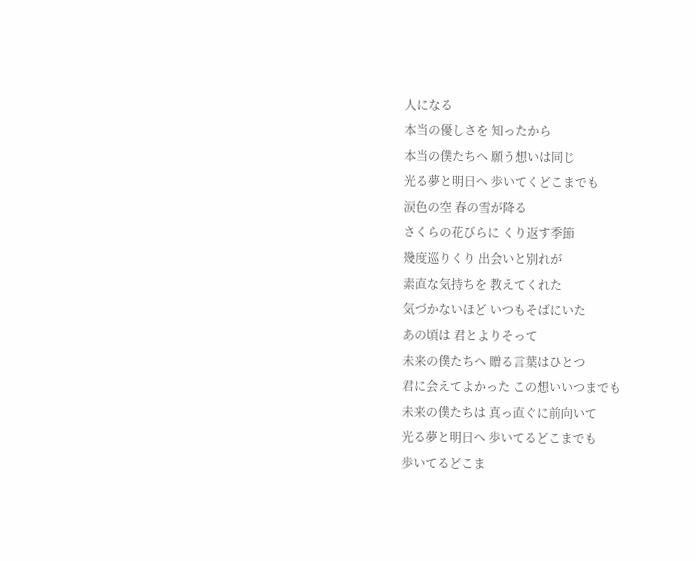人になる
本当の優しさを 知ったから
本当の僕たちへ 願う想いは同じ
光る夢と明日へ 歩いてくどこまでも
涙色の空 春の雪が降る
さくらの花びらに くり返す季節
幾度巡りくり 出会いと別れが
素直な気持ちを 教えてくれた
気づかないほど いつもそばにいた
あの頃は 君とよりそって
未来の僕たちへ 贈る言葉はひとつ
君に会えてよかった この想いいつまでも
未来の僕たちは 真っ直ぐに前向いて
光る夢と明日へ 歩いてるどこまでも
歩いてるどこま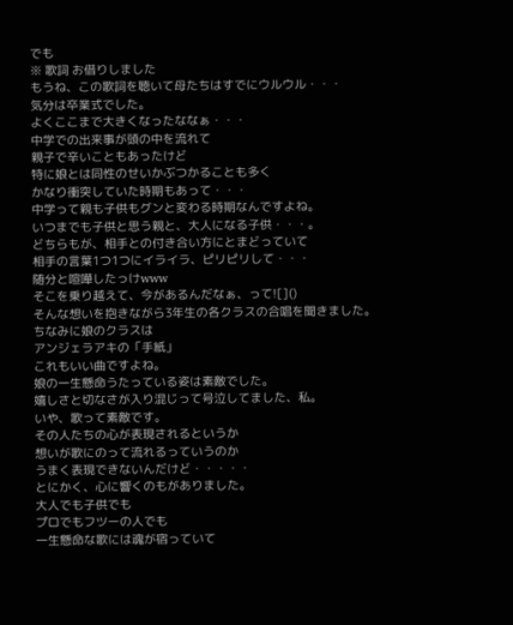でも
※ 歌詞 お借りしました
もうね、この歌詞を聴いて母たちはすでにウルウル・・・
気分は卒業式でした。
よくここまで大きくなったななぁ・・・
中学での出来事が頭の中を流れて
親子で辛いこともあったけど
特に娘とは同性のせいかぶつかることも多く
かなり衝突していた時期もあって・・・
中学って親も子供もグンと変わる時期なんですよね。
いつまでも子供と思う親と、大人になる子供・・・。
どちらもが、相手との付き合い方にとまどっていて
相手の言葉1つ1つにイライラ、ピリピリして・・・
随分と喧嘩したっけwww
そこを乗り越えて、今があるんだなぁ、って![]()
そんな想いを抱きながら3年生の各クラスの合唱を聞きました。
ちなみに娘のクラスは
アンジェラアキの「手紙」
これもいい曲ですよね。
娘の一生懸命うたっている姿は素敵でした。
嬉しさと切なさが入り混じって号泣してました、私。
いや、歌って素敵です。
その人たちの心が表現されるというか
想いが歌にのって流れるっていうのか
うまく表現できないんだけど・・・・・
とにかく、心に響くのもがありました。
大人でも子供でも
プロでもフツーの人でも
一生懸命な歌には魂が宿っていて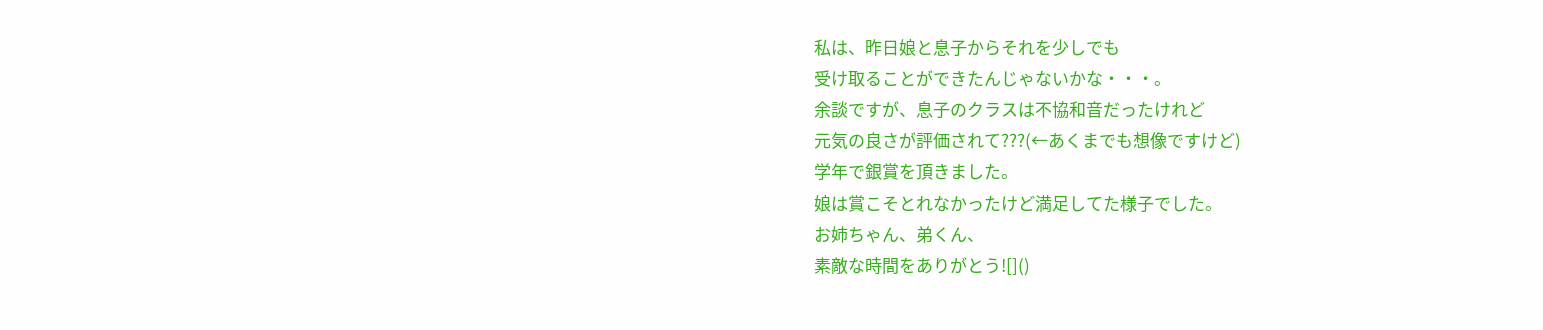私は、昨日娘と息子からそれを少しでも
受け取ることができたんじゃないかな・・・。
余談ですが、息子のクラスは不協和音だったけれど
元気の良さが評価されて???(←あくまでも想像ですけど)
学年で銀賞を頂きました。
娘は賞こそとれなかったけど満足してた様子でした。
お姉ちゃん、弟くん、
素敵な時間をありがとう![]()